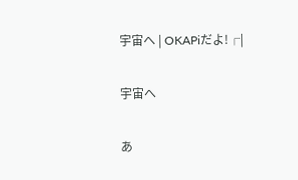宇宙へ | OKAPiだよ!┌|

宇宙へ

あ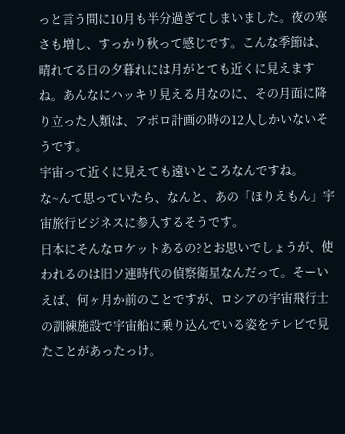っと言う間に10月も半分過ぎてしまいました。夜の寒さも増し、すっかり秋って感じです。こんな季節は、晴れてる日の夕暮れには月がとても近くに見えますね。あんなにハッキリ見える月なのに、その月面に降り立った人類は、アポロ計画の時の12人しかいないそうです。
宇宙って近くに見えても遠いところなんですね。
な~んて思っていたら、なんと、あの「ほりえもん」宇宙旅行ビジネスに参入するそうです。
日本にそんなロケットあるの?とお思いでしょうが、使われるのは旧ソ連時代の偵察衛星なんだって。そーいえば、何ヶ月か前のことですが、ロシアの宇宙飛行士の訓練施設で宇宙船に乗り込んでいる姿をテレビで見たことがあったっけ。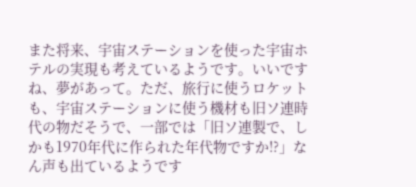また将来、宇宙ステーションを使った宇宙ホテルの実現も考えているようです。いいですね、夢があって。ただ、旅行に使うロケットも、宇宙ステーションに使う機材も旧ソ連時代の物だそうで、一部では「旧ソ連製で、しかも1970年代に作られた年代物ですか!?」なん声も出ているようです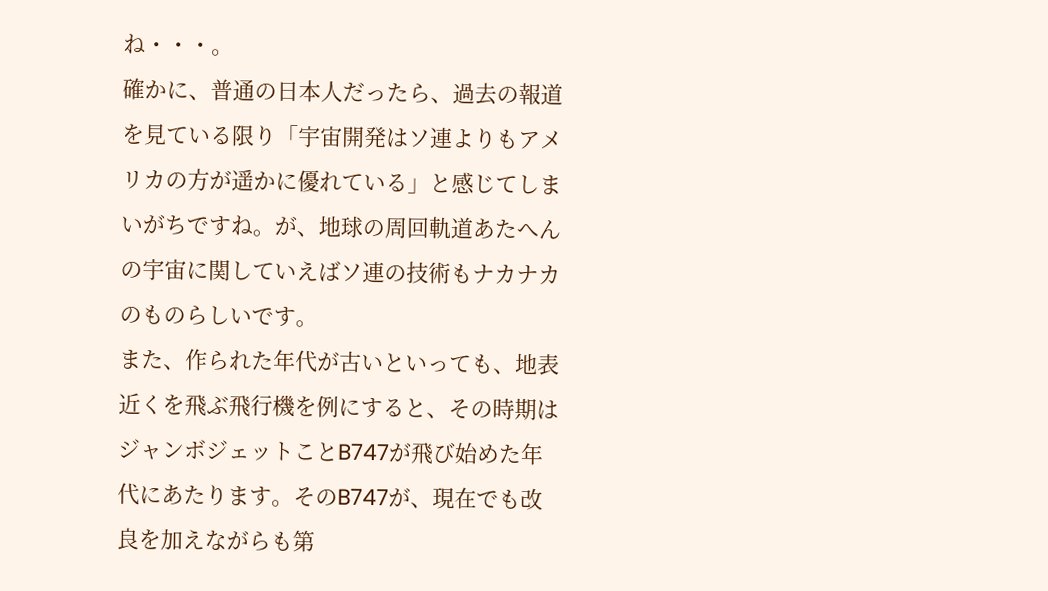ね・・・。
確かに、普通の日本人だったら、過去の報道を見ている限り「宇宙開発はソ連よりもアメリカの方が遥かに優れている」と感じてしまいがちですね。が、地球の周回軌道あたへんの宇宙に関していえばソ連の技術もナカナカのものらしいです。
また、作られた年代が古いといっても、地表近くを飛ぶ飛行機を例にすると、その時期はジャンボジェットことB747が飛び始めた年代にあたります。そのB747が、現在でも改良を加えながらも第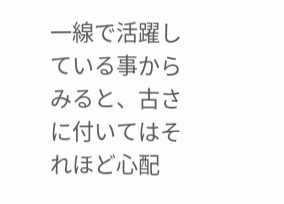一線で活躍している事からみると、古さに付いてはそれほど心配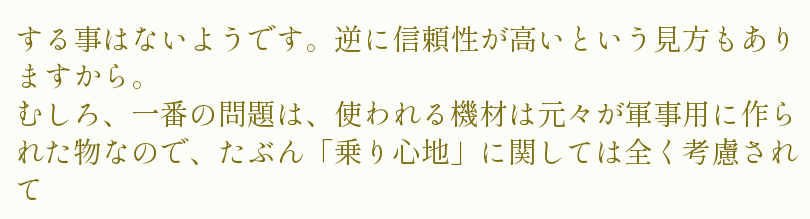する事はないようです。逆に信頼性が高いという見方もありますから。
むしろ、一番の問題は、使われる機材は元々が軍事用に作られた物なので、たぶん「乗り心地」に関しては全く考慮されて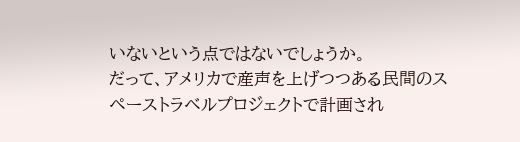いないという点ではないでしょうか。
だって、アメリカで産声を上げつつある民間のスペーストラベルプロジェクトで計画され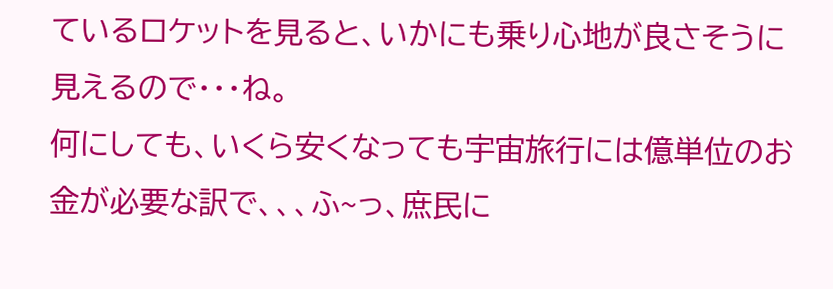ているロケットを見ると、いかにも乗り心地が良さそうに見えるので・・・ね。
何にしても、いくら安くなっても宇宙旅行には億単位のお金が必要な訳で、、、ふ~っ、庶民に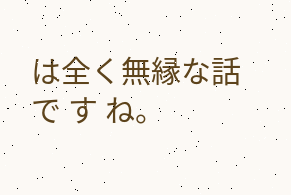は全く無縁な話 で す ね。